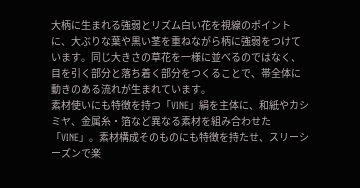大柄に生まれる強弱とリズム白い花を視線のポイントに、大ぶりな葉や黒い茎を重ねながら柄に強弱をつけています。同じ大きさの草花を一様に並べるのではなく、目を引く部分と落ち着く部分をつくることで、帯全体に動きのある流れが生まれています。
素材使いにも特徴を持つ「VINE」絹を主体に、和紙やカシミヤ、金属糸・箔など異なる素材を組み合わせた「VINE」。素材構成そのものにも特徴を持たせ、スリーシーズンで楽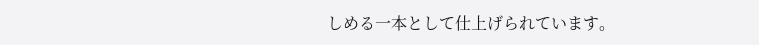しめる一本として仕上げられています。